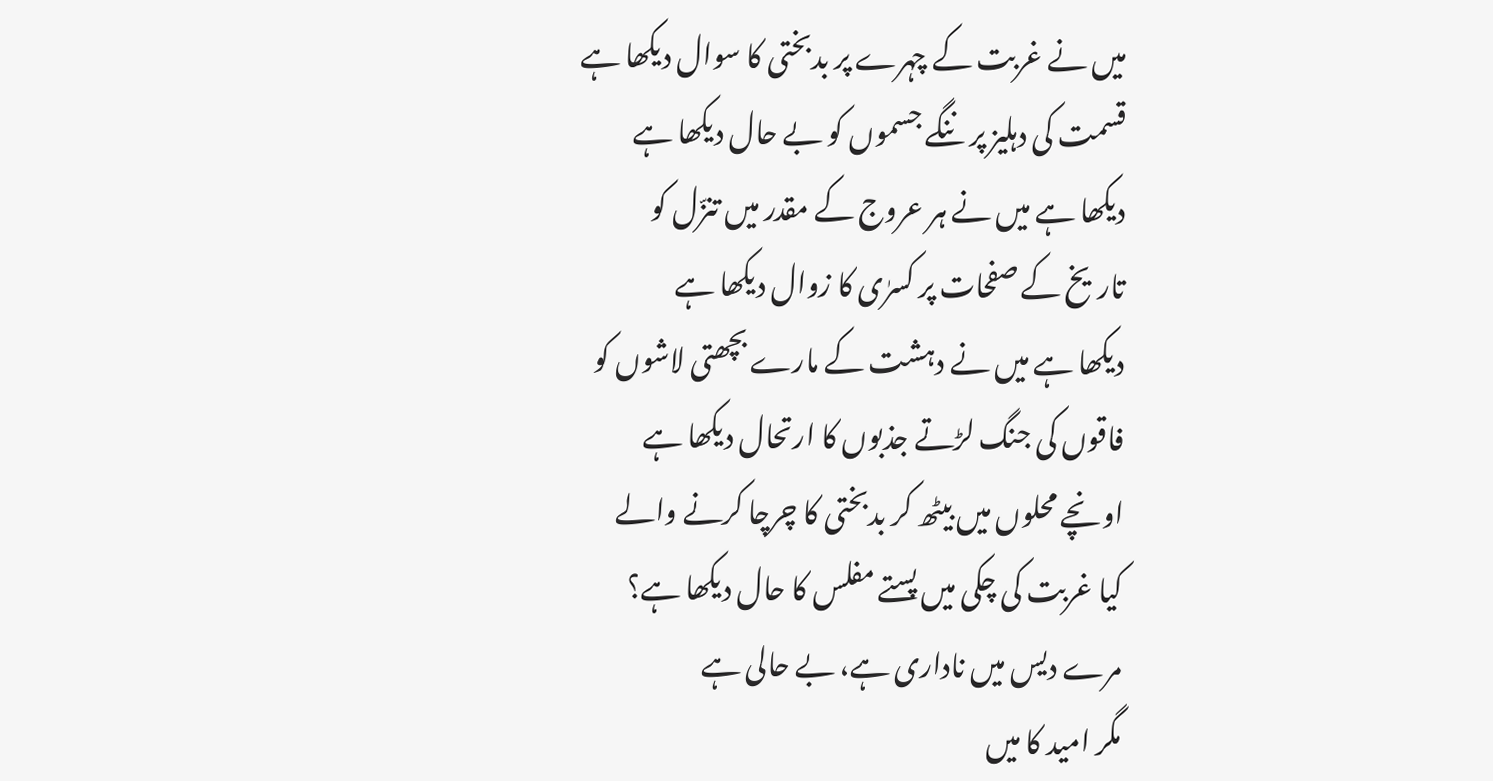میں نے غربت کے چہرے پر بدبختی کا سوال دیکھا ہے
قسمت کی دہلیز پر ننگے جسموں کو بے حال دیکھا ہے
دیکھا ہے میں نے ہر عروج کے مقدر میں تنزّل کو
تاریخ کے صفحات پر کسرٰی کا زوال دیکھا ہے
دیکھا ہے میں نے دہشت کے مارے بچھتی لاشوں کو
فاقوں کی جنگ لڑتے جذبوں کا ارتحال دیکھا ہے
اونچے محلوں میں بیٹھ کر بدبختی کا چرچا کرنے والے
کیا غربت کی چکی میں پستے مفلس کا حال دیکھا ہے؟
مرے دیس میں ناداری ہے، بے حالی ہے
مگر امید کا میں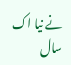نے نیا اک سال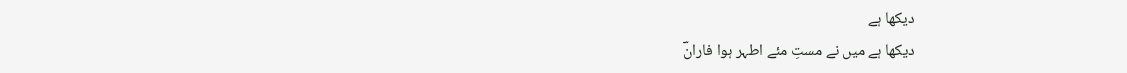دیکھا ہے
دیکھا ہے میں نے مستِ مئے اطہر ہوا فارانؔ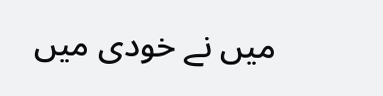میں نے خودی میں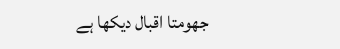جھومتا اقبال دیکھا ہے